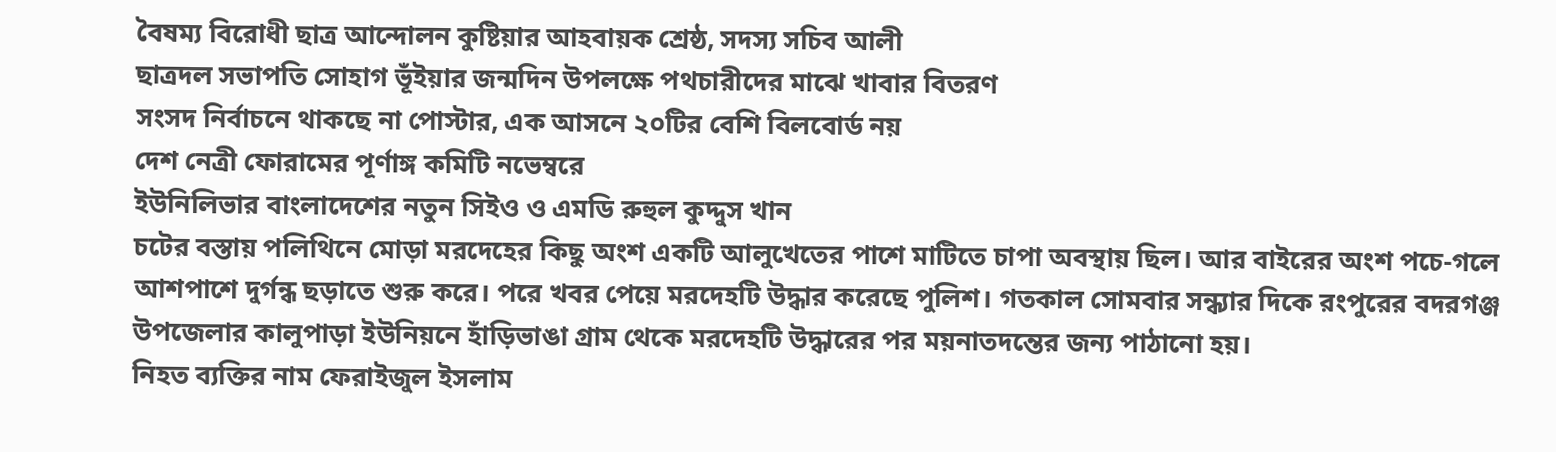বৈষম্য বিরোধী ছাত্র আন্দোলন কুষ্টিয়ার আহবায়ক শ্রেষ্ঠ, সদস্য সচিব আলী
ছাত্রদল সভাপতি সোহাগ ভূঁইয়ার জন্মদিন উপলক্ষে পথচারীদের মাঝে খাবার বিতরণ
সংসদ নির্বাচনে থাকছে না পোস্টার, এক আসনে ২০টির বেশি বিলবোর্ড নয়
দেশ নেত্রী ফোরামের পূর্ণাঙ্গ কমিটি নভেম্বরে
ইউনিলিভার বাংলাদেশের নতুন সিইও ও এমডি রুহুল কুদ্দুস খান
চটের বস্তায় পলিথিনে মোড়া মরদেহের কিছু অংশ একটি আলুখেতের পাশে মাটিতে চাপা অবস্থায় ছিল। আর বাইরের অংশ পচে-গলে আশপাশে দুর্গন্ধ ছড়াতে শুরু করে। পরে খবর পেয়ে মরদেহটি উদ্ধার করেছে পুলিশ। গতকাল সোমবার সন্ধ্যার দিকে রংপুরের বদরগঞ্জ উপজেলার কালুপাড়া ইউনিয়নে হাঁড়িভাঙা গ্রাম থেকে মরদেহটি উদ্ধারের পর ময়নাতদন্তের জন্য পাঠানো হয়।
নিহত ব্যক্তির নাম ফেরাইজুল ইসলাম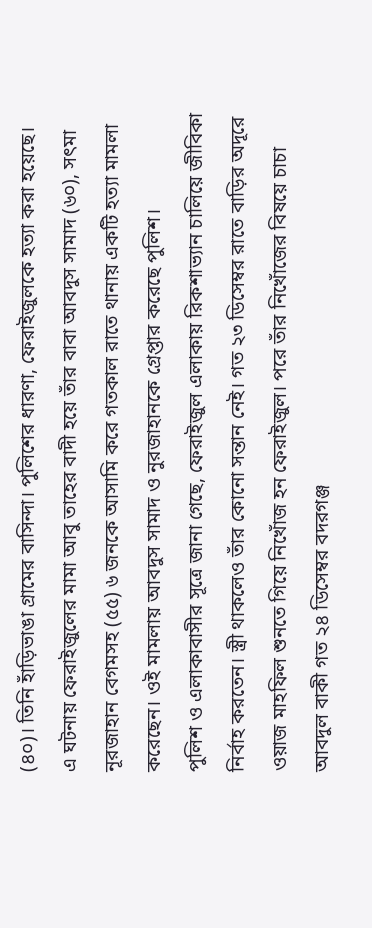(৪০)। তিনি হাঁড়িভাঙা গ্রামের বাসিন্দা। পুলিশের ধারণা, ফেরাইজুলকে হত্যা করা হয়েছে। এ ঘটনায় ফেরাইজুলের মামা আবু তাহের বাদী হয়ে তাঁর বাবা আবদুস সামাদ (৬০), সৎমা নূরজাহান বেগমসহ (৫৫) ৬ জনকে আসামি করে গতকাল রাতে থানায় একটি হত্যা মামলা করেছেন। ওই মামলায় আবদুস সামাদ ও নুরজাহানকে গ্রেপ্তার করেছে পুলিশ।
পুলিশ ও এলাকাবাসীর সূত্রে জানা গেছে, ফেরাইজুল এলাকায় রিকশাভ্যান চালিয়ে জীবিকা নির্বাহ করতেন। স্ত্রী থাকলেও তাঁর কোনো সন্তান নেই। গত ২৩ ডিসেম্বর রাতে বাড়ির অদূরে ওয়াজ মাহফিল শুনতে গিয়ে নিখোঁজ হন ফেরাইজুল। পরে তাঁর নিখোঁজের বিষয়ে চাচা আবদুল বাকী গত ২৪ ডিসেম্বর বদরগঞ্জ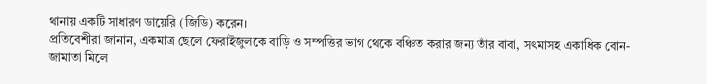থানায় একটি সাধারণ ডায়েরি (জিডি) করেন।
প্রতিবেশীরা জানান, একমাত্র ছেলে ফেরাইজুলকে বাড়ি ও সম্পত্তির ভাগ থেকে বঞ্চিত করার জন্য তাঁর বাবা, সৎমাসহ একাধিক বোন-জামাতা মিলে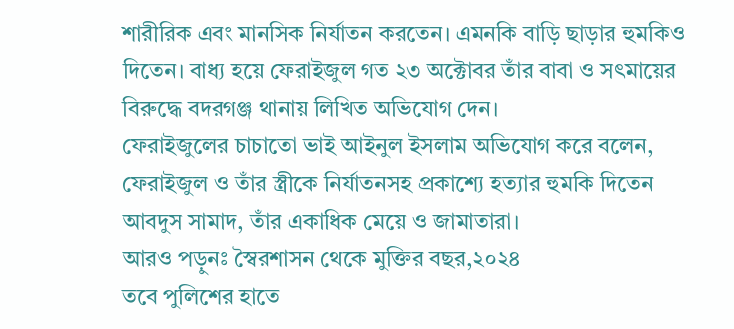শারীরিক এবং মানসিক নির্যাতন করতেন। এমনকি বাড়ি ছাড়ার হুমকিও দিতেন। বাধ্য হয়ে ফেরাইজুল গত ২৩ অক্টোবর তাঁর বাবা ও সৎমায়ের বিরুদ্ধে বদরগঞ্জ থানায় লিখিত অভিযোগ দেন।
ফেরাইজুলের চাচাতো ভাই আইনুল ইসলাম অভিযোগ করে বলেন, ফেরাইজুল ও তাঁর স্ত্রীকে নির্যাতনসহ প্রকাশ্যে হত্যার হুমকি দিতেন আবদুস সামাদ, তাঁর একাধিক মেয়ে ও জামাতারা।
আরও পড়ুনঃ স্বৈরশাসন থেকে মুক্তির বছর,২০২৪
তবে পুলিশের হাতে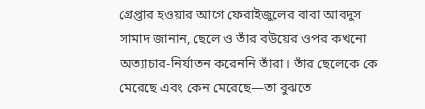গ্রেপ্তার হওয়ার আগে ফেরাইজুলের বাবা আবদুস সামাদ জানান, ছেলে ও তাঁর বউয়ের ওপর কখনো অত্যাচার-নির্যাতন করেননি তাঁরা। তাঁর ছেলেকে কে মেরেছে এবং কেন মেরেছে—তা বুঝতে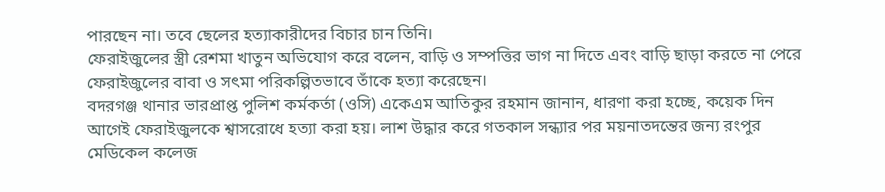পারছেন না। তবে ছেলের হত্যাকারীদের বিচার চান তিনি।
ফেরাইজুলের স্ত্রী রেশমা খাতুন অভিযোগ করে বলেন, বাড়ি ও সম্পত্তির ভাগ না দিতে এবং বাড়ি ছাড়া করতে না পেরে ফেরাইজুলের বাবা ও সৎমা পরিকল্পিতভাবে তাঁকে হত্যা করেছেন।
বদরগঞ্জ থানার ভারপ্রাপ্ত পুলিশ কর্মকর্তা (ওসি) একেএম আতিকুর রহমান জানান, ধারণা করা হচ্ছে, কয়েক দিন আগেই ফেরাইজুলকে শ্বাসরোধে হত্যা করা হয়। লাশ উদ্ধার করে গতকাল সন্ধ্যার পর ময়নাতদন্তের জন্য রংপুর মেডিকেল কলেজ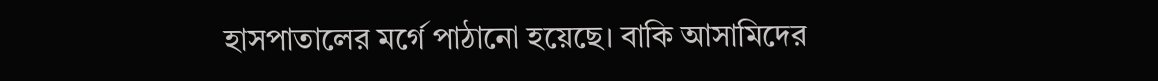হাসপাতালের মর্গে পাঠানো হয়েছে। বাকি আসামিদের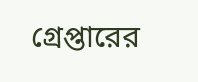গ্রেপ্তারের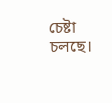চেষ্টা চলছে।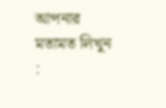আপনার মতামত লিখুন :